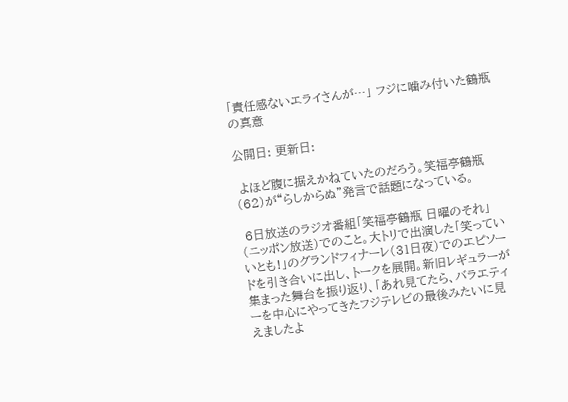「責任感ないエライさんが…」 フジに噛み付いた鶴瓶の真意

公開日: 更新日:

 よほど腹に据えかねていたのだろう。笑福亭鶴瓶(62)が“らしからぬ”発言で話題になっている。

 6日放送のラジオ番組「笑福亭鶴瓶 日曜のそれ」(ニッポン放送)でのこと。大トリで出演した「笑っていいとも!」のグランドフィナーレ(31日夜)でのエピソードを引き合いに出し、トークを展開。新旧レギュラーが集まった舞台を振り返り、「あれ見てたら、バラエティーを中心にやってきたフジテレビの最後みたいに見えましたよ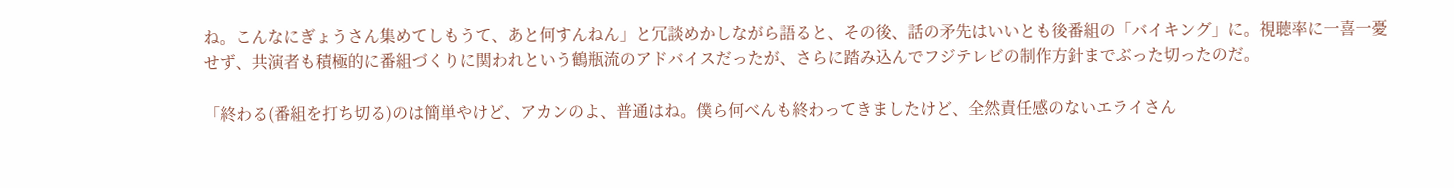ね。こんなにぎょうさん集めてしもうて、あと何すんねん」と冗談めかしながら語ると、その後、話の矛先はいいとも後番組の「バイキング」に。視聴率に一喜一憂せず、共演者も積極的に番組づくりに関われという鶴瓶流のアドバイスだったが、さらに踏み込んでフジテレビの制作方針までぶった切ったのだ。

「終わる(番組を打ち切る)のは簡単やけど、アカンのよ、普通はね。僕ら何べんも終わってきましたけど、全然責任感のないエライさん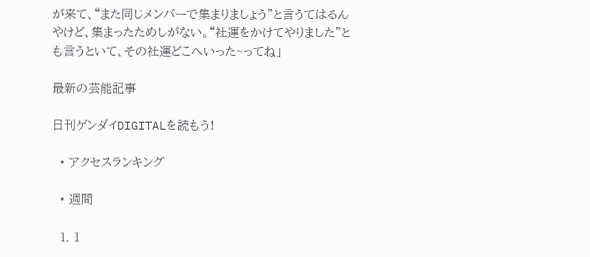が来て、“また同じメンバーで集まりましょう”と言うてはるんやけど、集まったためしがない。“社運をかけてやりました”とも言うといて、その社運どこへいった~ってね」

最新の芸能記事

日刊ゲンダイDIGITALを読もう!

  • アクセスランキング

  • 週間

  1. 1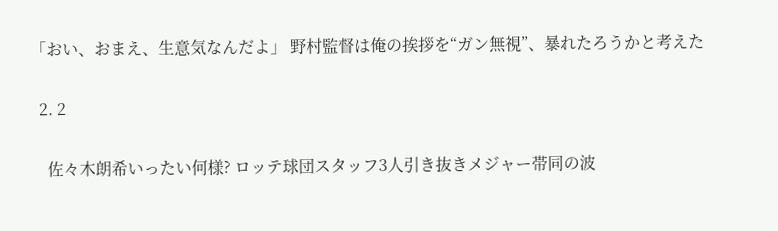「おい、おまえ、生意気なんだよ」 野村監督は俺の挨拶を“ガン無視”、暴れたろうかと考えた

  2. 2

    佐々木朗希いったい何様? ロッテ球団スタッフ3人引き抜きメジャー帯同の波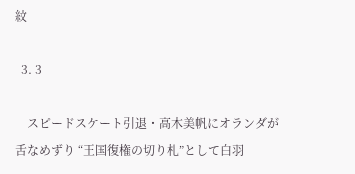紋

  3. 3

    スピードスケート引退・高木美帆にオランダが舌なめずり “王国復権の切り札”として白羽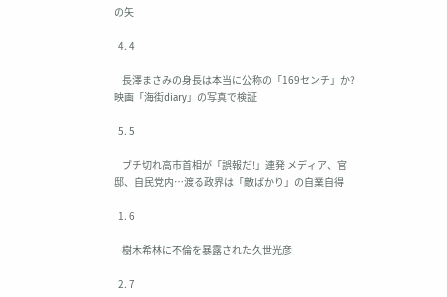の矢

  4. 4

    長澤まさみの身長は本当に公称の「169センチ」か? 映画「海街diary」の写真で検証

  5. 5

    ブチ切れ高市首相が「誤報だ!」連発 メディア、官邸、自民党内…渡る政界は「敵ばかり」の自業自得

  1. 6

    樹木希林に不倫を暴露された久世光彦

  2. 7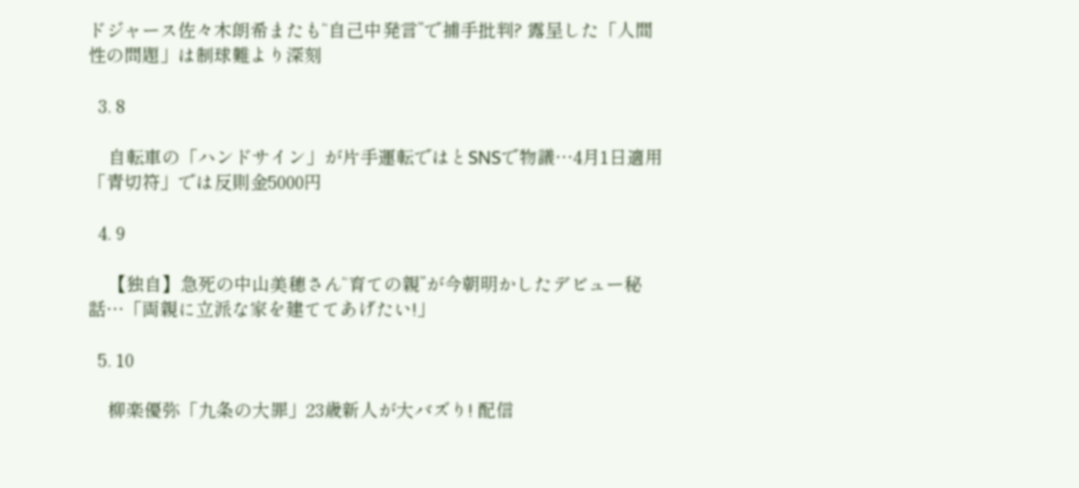ドジャース佐々木朗希またも“自己中発言”で捕手批判? 露呈した「人間性の問題」は制球難より深刻

  3. 8

    自転車の「ハンドサイン」が片手運転ではとSNSで物議…4月1日適用「青切符」では反則金5000円

  4. 9

    【独自】急死の中山美穂さん“育ての親”が今朝明かしたデビュー秘話…「両親に立派な家を建ててあげたい!」

  5. 10

    柳楽優弥「九条の大罪」23歳新人が大バズり! 配信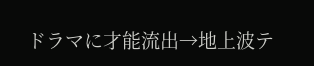ドラマに才能流出→地上波テ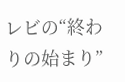レビの“終わりの始まり”